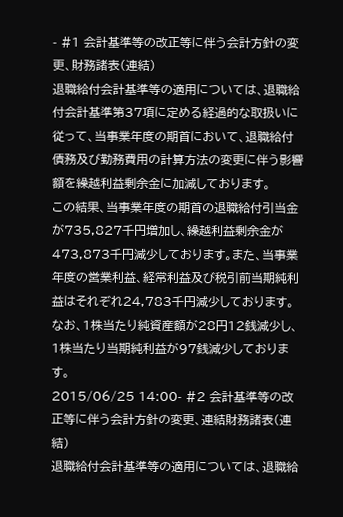- #1 会計基準等の改正等に伴う会計方針の変更、財務諸表(連結)
退職給付会計基準等の適用については、退職給付会計基準第37項に定める経過的な取扱いに従って、当事業年度の期首において、退職給付債務及び勤務費用の計算方法の変更に伴う影響額を繰越利益剰余金に加減しております。
この結果、当事業年度の期首の退職給付引当金が735,827千円増加し、繰越利益剰余金が473,873千円減少しております。また、当事業年度の営業利益、経常利益及び税引前当期純利益はそれぞれ24,783千円減少しております。
なお、1株当たり純資産額が28円12銭減少し、1株当たり当期純利益が97銭減少しております。
2015/06/25 14:00- #2 会計基準等の改正等に伴う会計方針の変更、連結財務諸表(連結)
退職給付会計基準等の適用については、退職給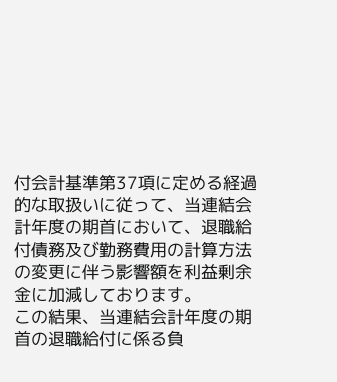付会計基準第37項に定める経過的な取扱いに従って、当連結会計年度の期首において、退職給付債務及び勤務費用の計算方法の変更に伴う影響額を利益剰余金に加減しております。
この結果、当連結会計年度の期首の退職給付に係る負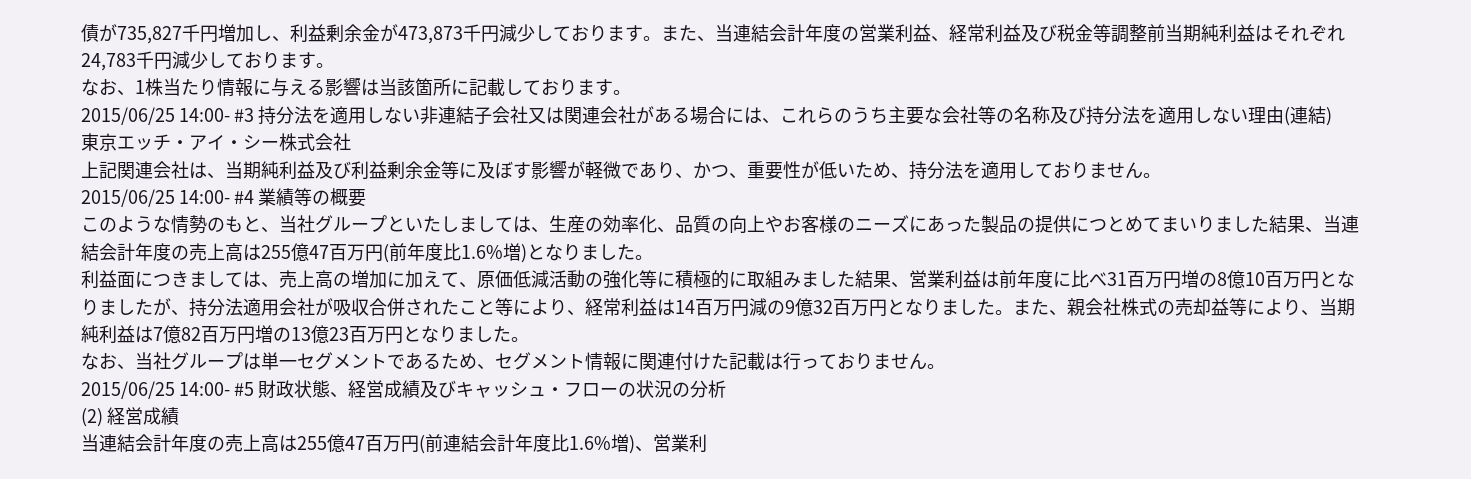債が735,827千円増加し、利益剰余金が473,873千円減少しております。また、当連結会計年度の営業利益、経常利益及び税金等調整前当期純利益はそれぞれ24,783千円減少しております。
なお、1株当たり情報に与える影響は当該箇所に記載しております。
2015/06/25 14:00- #3 持分法を適用しない非連結子会社又は関連会社がある場合には、これらのうち主要な会社等の名称及び持分法を適用しない理由(連結)
東京エッチ・アイ・シー株式会社
上記関連会社は、当期純利益及び利益剰余金等に及ぼす影響が軽微であり、かつ、重要性が低いため、持分法を適用しておりません。
2015/06/25 14:00- #4 業績等の概要
このような情勢のもと、当社グループといたしましては、生産の効率化、品質の向上やお客様のニーズにあった製品の提供につとめてまいりました結果、当連結会計年度の売上高は255億47百万円(前年度比1.6%増)となりました。
利益面につきましては、売上高の増加に加えて、原価低減活動の強化等に積極的に取組みました結果、営業利益は前年度に比べ31百万円増の8億10百万円となりましたが、持分法適用会社が吸収合併されたこと等により、経常利益は14百万円減の9億32百万円となりました。また、親会社株式の売却益等により、当期純利益は7億82百万円増の13億23百万円となりました。
なお、当社グループは単一セグメントであるため、セグメント情報に関連付けた記載は行っておりません。
2015/06/25 14:00- #5 財政状態、経営成績及びキャッシュ・フローの状況の分析
(2) 経営成績
当連結会計年度の売上高は255億47百万円(前連結会計年度比1.6%増)、営業利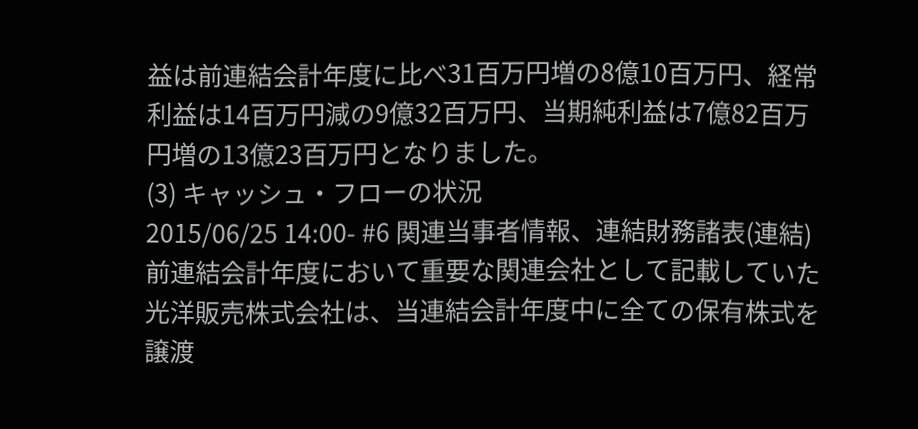益は前連結会計年度に比べ31百万円増の8億10百万円、経常利益は14百万円減の9億32百万円、当期純利益は7億82百万円増の13億23百万円となりました。
(3) キャッシュ・フローの状況
2015/06/25 14:00- #6 関連当事者情報、連結財務諸表(連結)
前連結会計年度において重要な関連会社として記載していた光洋販売株式会社は、当連結会計年度中に全ての保有株式を譲渡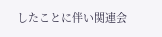したことに伴い関連会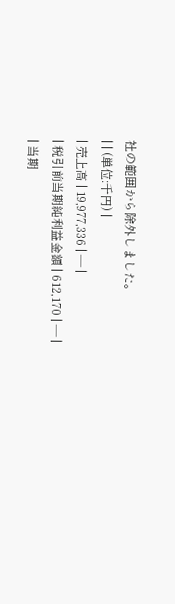社の範囲から除外しました。
| | (単位:千円) |
| 売上高 | 19,977,336 | ― |
| 税引前当期純利益金額 | 612,170 | ― |
| 当期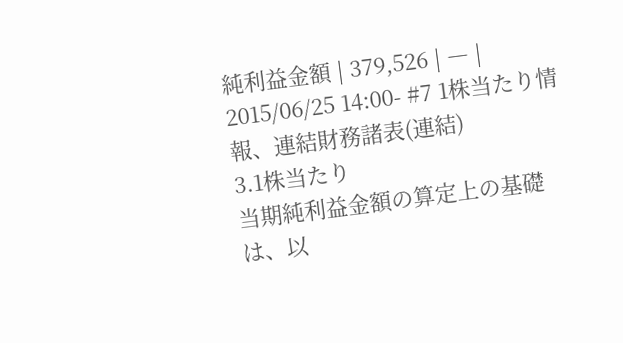純利益金額 | 379,526 | ― |
2015/06/25 14:00- #7 1株当たり情報、連結財務諸表(連結)
3.1株当たり
当期純利益金額の算定上の基礎は、以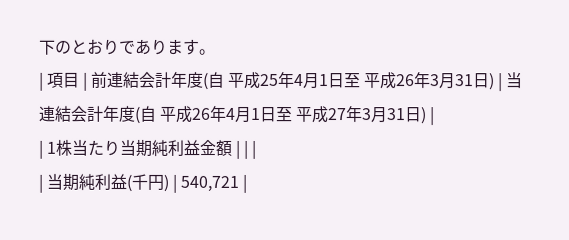下のとおりであります。
| 項目 | 前連結会計年度(自 平成25年4月1日至 平成26年3月31日) | 当連結会計年度(自 平成26年4月1日至 平成27年3月31日) |
| 1株当たり当期純利益金額 | | |
| 当期純利益(千円) | 540,721 |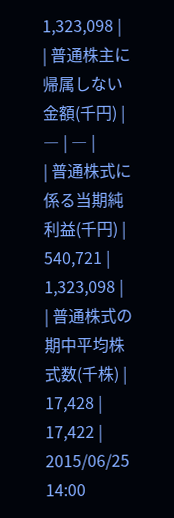1,323,098 |
| 普通株主に帰属しない金額(千円) | ― | ― |
| 普通株式に係る当期純利益(千円) | 540,721 | 1,323,098 |
| 普通株式の期中平均株式数(千株) | 17,428 | 17,422 |
2015/06/25 14:00